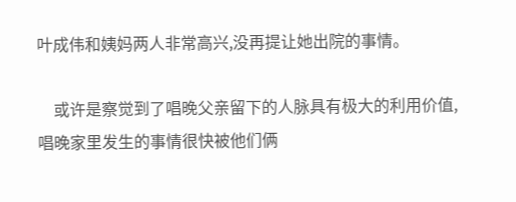叶成伟和姨妈两人非常高兴,没再提让她出院的事情。

    或许是察觉到了唱晚父亲留下的人脉具有极大的利用价值,唱晚家里发生的事情很快被他们俩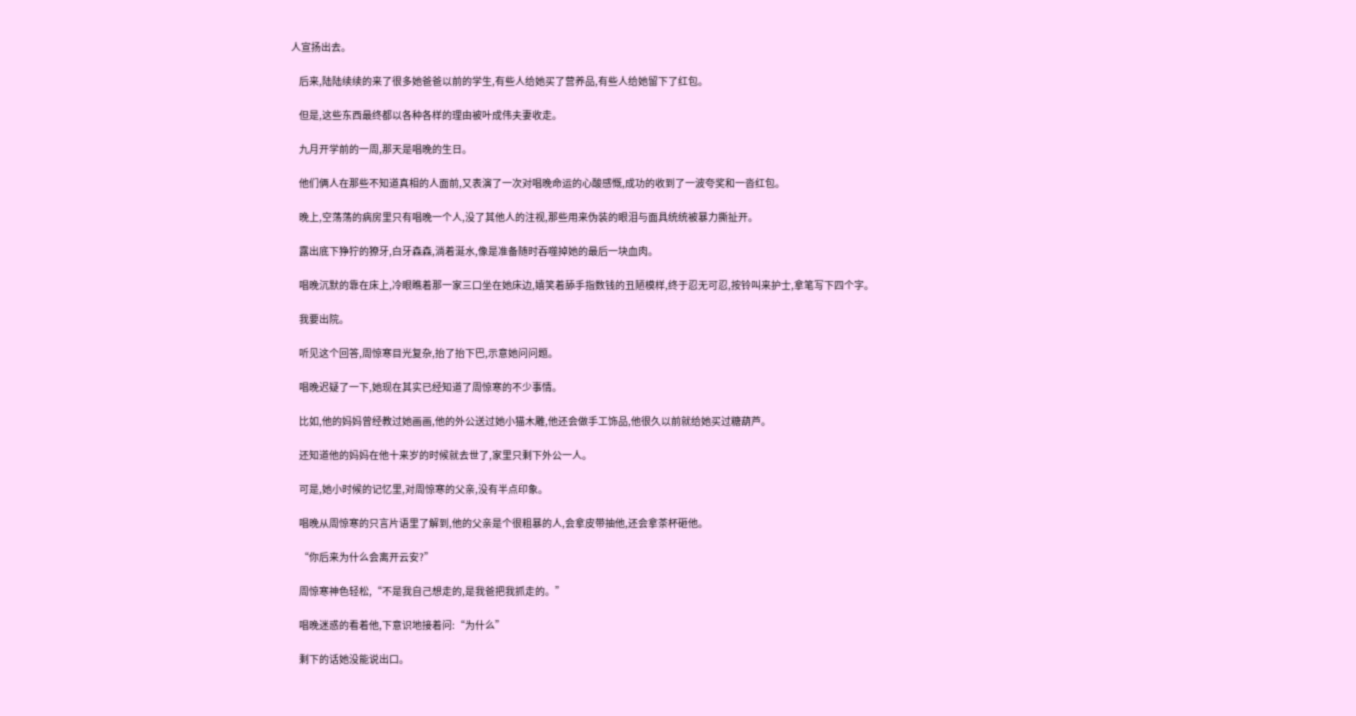人宣扬出去。

    后来,陆陆续续的来了很多她爸爸以前的学生,有些人给她买了营养品,有些人给她留下了红包。

    但是,这些东西最终都以各种各样的理由被叶成伟夫妻收走。

    九月开学前的一周,那天是唱晚的生日。

    他们俩人在那些不知道真相的人面前,又表演了一次对唱晚命运的心酸感慨,成功的收到了一波夸奖和一沓红包。

    晚上,空荡荡的病房里只有唱晚一个人,没了其他人的注视,那些用来伪装的眼泪与面具统统被暴力撕扯开。

    露出底下狰狞的獠牙,白牙森森,淌着涎水,像是准备随时吞噬掉她的最后一块血肉。

    唱晚沉默的靠在床上,冷眼瞧着那一家三口坐在她床边,嬉笑着舔手指数钱的丑陋模样,终于忍无可忍,按铃叫来护士,拿笔写下四个字。

    我要出院。

    听见这个回答,周惊寒目光复杂,抬了抬下巴,示意她问问题。

    唱晚迟疑了一下,她现在其实已经知道了周惊寒的不少事情。

    比如,他的妈妈曾经教过她画画,他的外公送过她小猫木雕,他还会做手工饰品,他很久以前就给她买过糖葫芦。

    还知道他的妈妈在他十来岁的时候就去世了,家里只剩下外公一人。

    可是,她小时候的记忆里,对周惊寒的父亲,没有半点印象。

    唱晚从周惊寒的只言片语里了解到,他的父亲是个很粗暴的人,会拿皮带抽他,还会拿茶杯砸他。

    “你后来为什么会离开云安?”

    周惊寒神色轻松,“不是我自己想走的,是我爸把我抓走的。”

    唱晚迷惑的看着他,下意识地接着问:“为什么”

    剩下的话她没能说出口。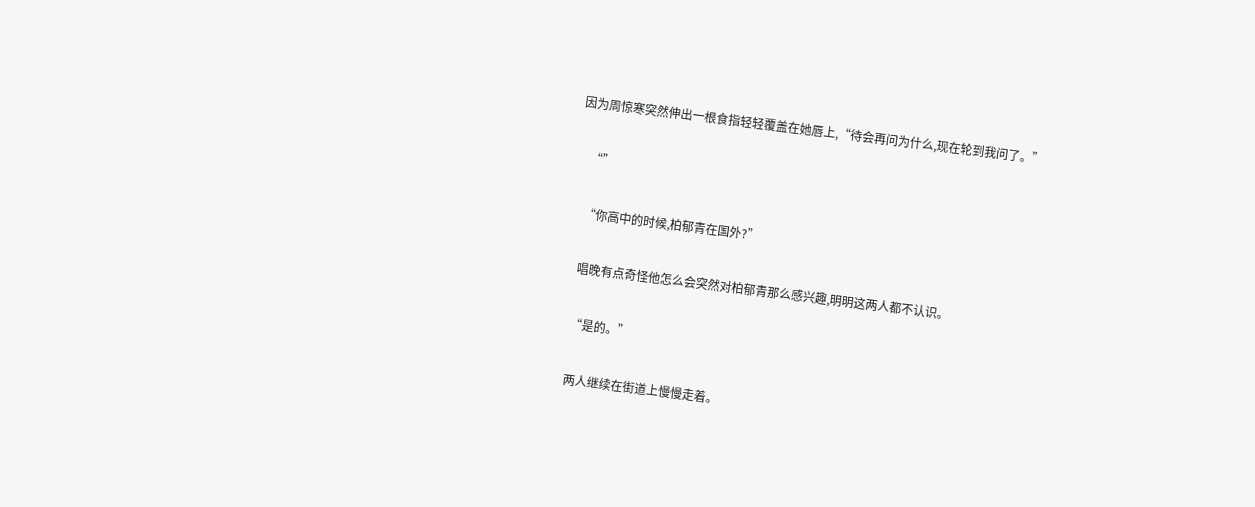因为周惊寒突然伸出一根食指轻轻覆盖在她唇上,“待会再问为什么,现在轮到我问了。”

    “”

    “你高中的时候,柏郁青在国外?”

    唱晚有点奇怪他怎么会突然对柏郁青那么感兴趣,明明这两人都不认识。

    “是的。”

    两人继续在街道上慢慢走着。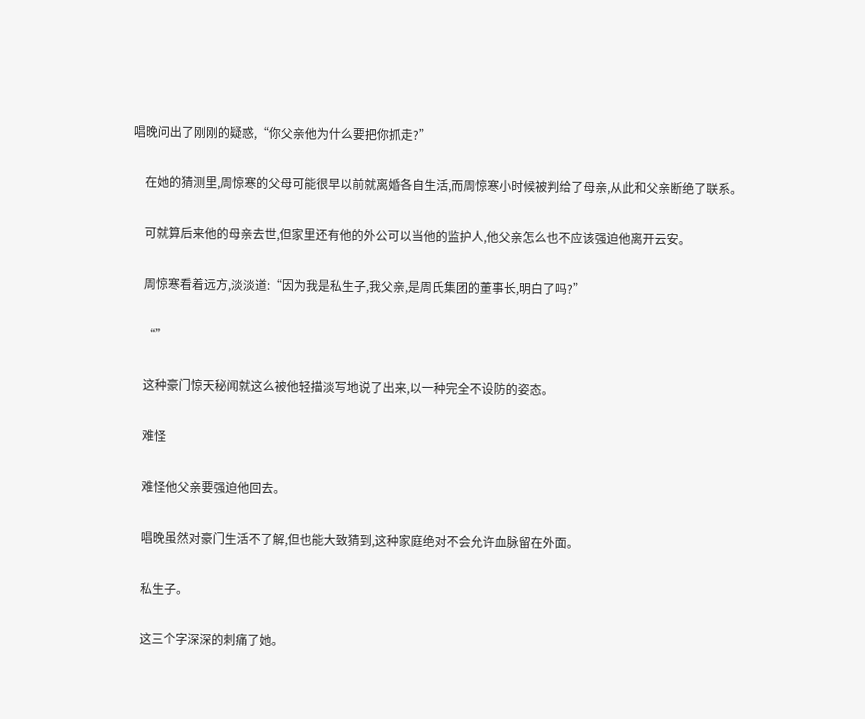唱晚问出了刚刚的疑惑,“你父亲他为什么要把你抓走?”

    在她的猜测里,周惊寒的父母可能很早以前就离婚各自生活,而周惊寒小时候被判给了母亲,从此和父亲断绝了联系。

    可就算后来他的母亲去世,但家里还有他的外公可以当他的监护人,他父亲怎么也不应该强迫他离开云安。

    周惊寒看着远方,淡淡道:“因为我是私生子,我父亲,是周氏集团的董事长,明白了吗?”

    “”

    这种豪门惊天秘闻就这么被他轻描淡写地说了出来,以一种完全不设防的姿态。

    难怪

    难怪他父亲要强迫他回去。

    唱晚虽然对豪门生活不了解,但也能大致猜到,这种家庭绝对不会允许血脉留在外面。

    私生子。

    这三个字深深的刺痛了她。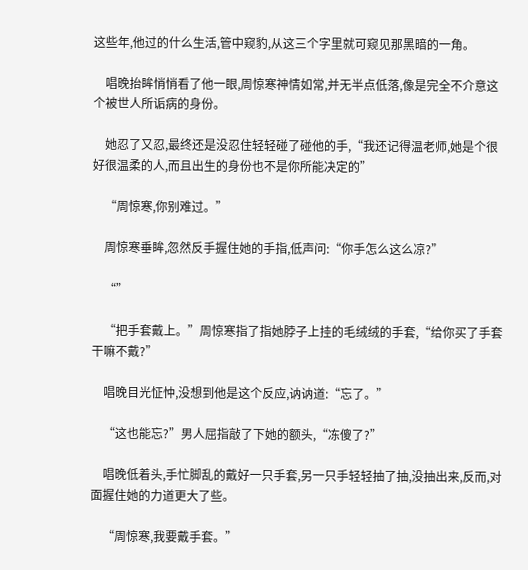这些年,他过的什么生活,管中窥豹,从这三个字里就可窥见那黑暗的一角。

    唱晚抬眸悄悄看了他一眼,周惊寒神情如常,并无半点低落,像是完全不介意这个被世人所诟病的身份。

    她忍了又忍,最终还是没忍住轻轻碰了碰他的手,“我还记得温老师,她是个很好很温柔的人,而且出生的身份也不是你所能决定的”

    “周惊寒,你别难过。”

    周惊寒垂眸,忽然反手握住她的手指,低声问:“你手怎么这么凉?”

    “”

    “把手套戴上。”周惊寒指了指她脖子上挂的毛绒绒的手套,“给你买了手套干嘛不戴?”

    唱晚目光怔忡,没想到他是这个反应,讷讷道:“忘了。”

    “这也能忘?”男人屈指敲了下她的额头,“冻傻了?”

    唱晚低着头,手忙脚乱的戴好一只手套,另一只手轻轻抽了抽,没抽出来,反而,对面握住她的力道更大了些。

    “周惊寒,我要戴手套。”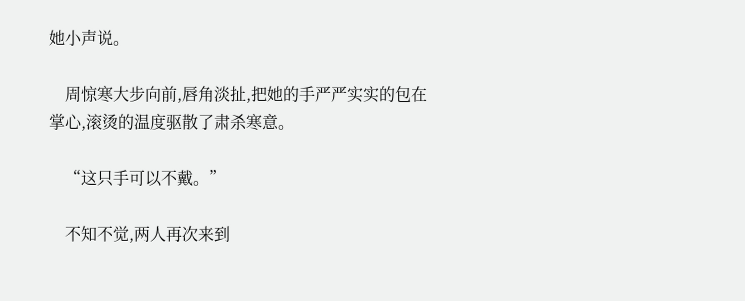她小声说。

    周惊寒大步向前,唇角淡扯,把她的手严严实实的包在掌心,滚烫的温度驱散了肃杀寒意。

    “这只手可以不戴。”

    不知不觉,两人再次来到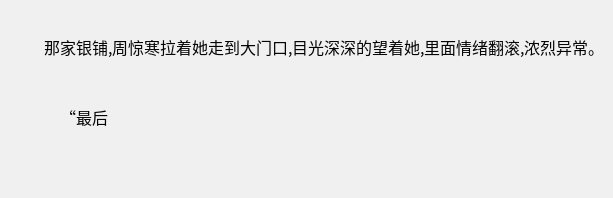那家银铺,周惊寒拉着她走到大门口,目光深深的望着她,里面情绪翻滚,浓烈异常。

    “最后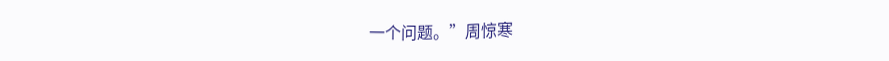一个问题。”周惊寒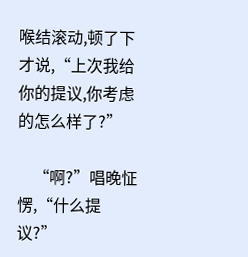喉结滚动,顿了下才说,“上次我给你的提议,你考虑的怎么样了?”

    “啊?”唱晚怔愣,“什么提议?”